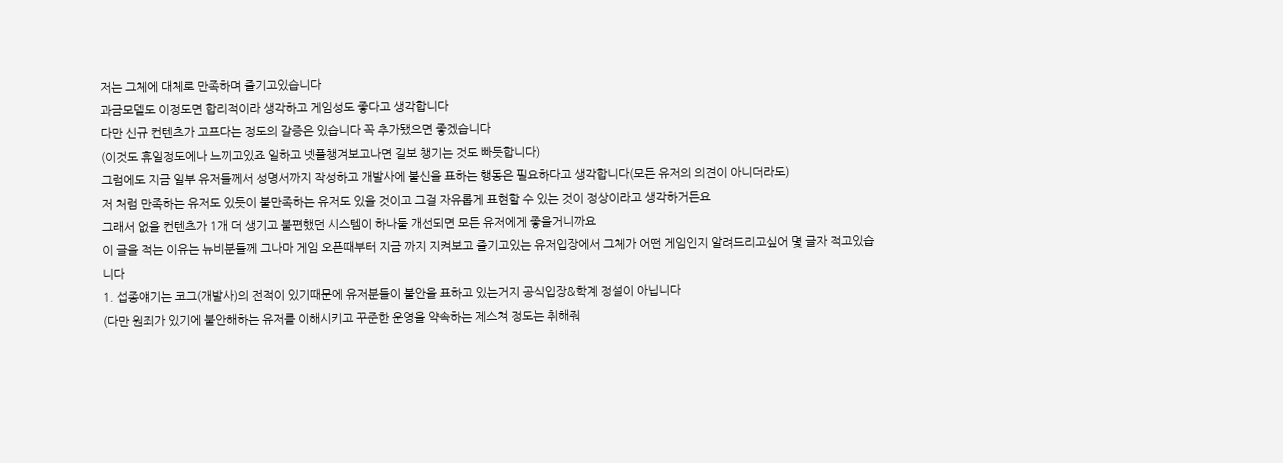저는 그체에 대체로 만족하며 즐기고있습니다
과금모델도 이정도면 합리적이라 생각하고 게임성도 좋다고 생각합니다
다만 신규 컨텐츠가 고프다는 정도의 갈증은 있습니다 꼭 추가됐으면 좋겠습니다
(이것도 휴일정도에나 느끼고있죠 일하고 넷플챙겨보고나면 길보 챙기는 것도 빠듯합니다)
그럼에도 지금 일부 유저들께서 성명서까지 작성하고 개발사에 불신을 표하는 행동은 필요하다고 생각합니다(모든 유저의 의견이 아니더라도)
저 처럼 만족하는 유저도 있듯이 불만족하는 유저도 있을 것이고 그걸 자유롭게 표현할 수 있는 것이 정상이라고 생각하거든요
그래서 없을 컨텐츠가 1개 더 생기고 불편했던 시스템이 하나둘 개선되면 모든 유저에게 좋을거니까요
이 글을 적는 이유는 뉴비분들께 그나마 게임 오픈때부터 지금 까지 지켜보고 즐기고있는 유저입장에서 그체가 어떤 게임인지 알려드리고싶어 몇 글자 적고있습니다
1. 섭종얘기는 코그(개발사)의 전적이 있기때문에 유저분들이 불안을 표하고 있는거지 공식입장&학계 정설이 아닙니다
(다만 원죄가 있기에 불안해하는 유저를 이해시키고 꾸준한 운영을 약속하는 제스쳐 정도는 취해줘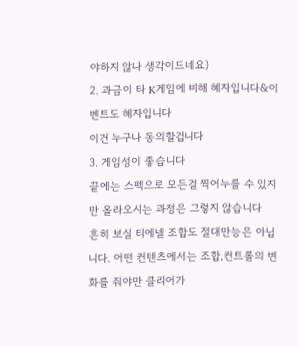야하지 않나 생각이드네요)
2. 과금이 타 K게임에 비해 혜자입니다&이벤트도 혜자입니다
이건 누구나 동의할겁니다
3. 게임성이 좋습니다
끝에는 스펙으로 모든걸 찍어누를 수 있지만 올라오시는 과정은 그렇지 않습니다
흔히 보실 티에넬 조합도 절대만능은 아닙니다. 어떤 컨텐츠에서는 조합,컨트롤의 변화를 줘야만 클리어가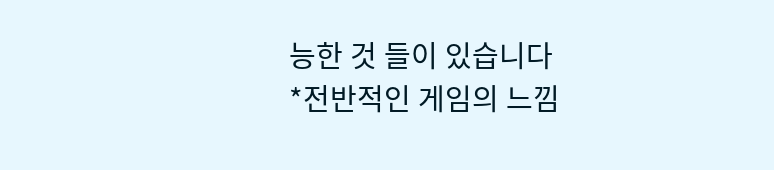능한 것 들이 있습니다
*전반적인 게임의 느낌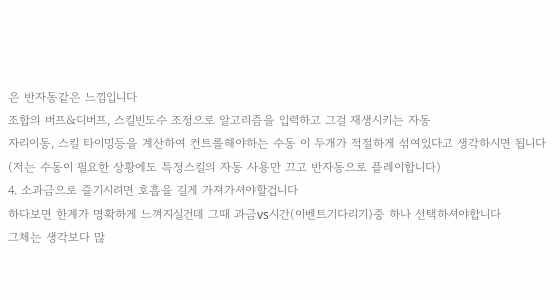은 반자동같은 느낌입니다
조합의 버프&디버프, 스킬빈도수 조정으로 알고리즘을 입력하고 그걸 재생시키는 자동
자리이동, 스킬 타이밍등을 계산하여 컨트롤해야하는 수동 이 두개가 적절하게 섞여있다고 생각하시면 됩니다
(저는 수동이 필요한 상황에도 특정스킬의 자동 사용만 끄고 반자동으로 플레이합니다)
4. 소과금으로 즐기시려면 호흡을 길게 가져가셔야할겁니다
하다보면 한계가 명확하게 느껴지실건데 그때 과금vs시간(이벤트기다리기)중 하나 선택하셔야합니다
그체는 생각보다 많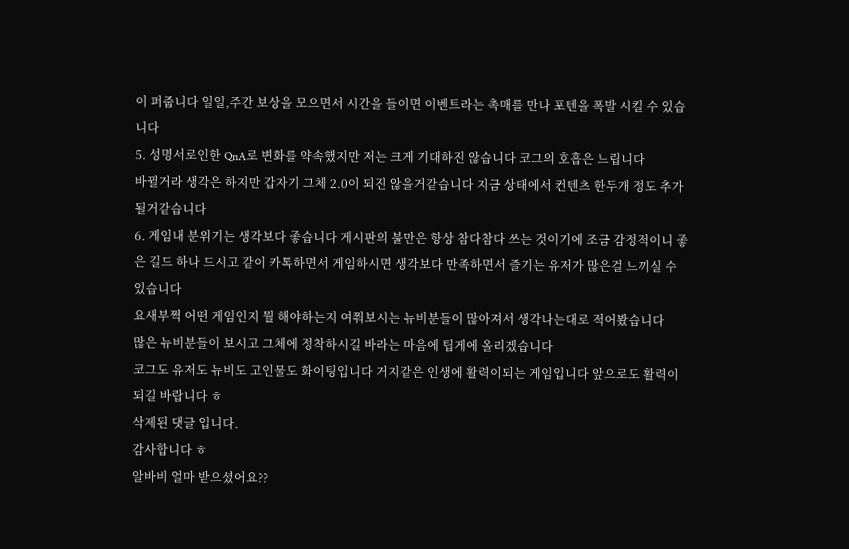이 퍼줍니다 일일,주간 보상을 모으면서 시간을 들이면 이벤트라는 촉매를 만나 포텐을 폭발 시킬 수 있습니다
5. 성명서로인한 QnA로 변화를 약속했지만 저는 크게 기대하진 않습니다 코그의 호흡은 느립니다
바뀔거라 생각은 하지만 갑자기 그체 2.0이 되진 않을거같습니다 지금 상태에서 컨텐츠 한두개 정도 추가 될거같습니다
6. 게임내 분위기는 생각보다 좋습니다 게시판의 불만은 항상 참다참다 쓰는 것이기에 조금 감정적이니 좋은 길드 하나 드시고 같이 카톡하면서 게임하시면 생각보다 만족하면서 즐기는 유저가 많은걸 느끼실 수 있습니다
요새부쩍 어떤 게임인지 뭘 해야하는지 여쭤보시는 뉴비분들이 많아져서 생각나는대로 적어봤습니다
많은 뉴비분들이 보시고 그체에 정착하시길 바라는 마음에 팁게에 올리겠습니다
코그도 유저도 뉴비도 고인물도 화이팅입니다 거지같은 인생에 활력이되는 게임입니다 앞으로도 활력이 되길 바랍니다 ㅎ
삭제된 댓글 입니다.
감사합니다 ㅎ
알바비 얼마 받으셨어요??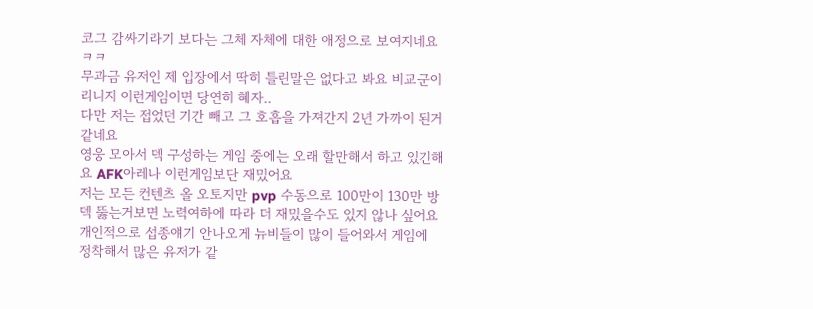코그 감싸기라기 보다는 그체 자체에 대한 애정으로 보여지네요 ㅋㅋ
무과금 유저인 제 입장에서 딱히 틀린말은 없다고 봐요 비교군이 리니지 이런게임이면 당연히 혜자..
다만 저는 접었던 기간 빼고 그 호흡을 가져간지 2년 가까이 된거 같네요
영웅 모아서 덱 구성하는 게임 중에는 오래 할만해서 하고 있긴해요 AFK아레나 이런게임보단 재밌어요
저는 모든 컨텐츠 올 오토지만 pvp 수동으로 100만이 130만 방덱 뚫는거보면 노력여하에 따라 더 재밌을수도 있지 않나 싶어요
개인적으로 섭종얘기 안나오게 뉴비들이 많이 들어와서 게임에 정착해서 많은 유저가 같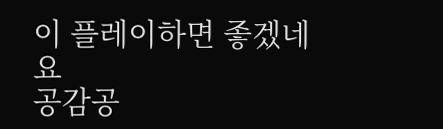이 플레이하면 좋겠네요
공감공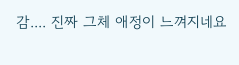감.... 진짜 그체 애정이 느껴지네요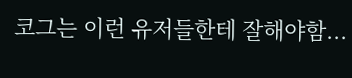코그는 이런 유저들한테 잘해야함...